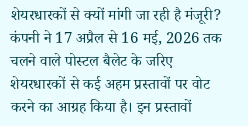शेयरधारकों से क्यों मांगी जा रही है मंजूरी?
कंपनी ने 17 अप्रैल से 16 मई, 2026 तक चलने वाले पोस्टल बैलेट के जरिए शेयरधारकों से कई अहम प्रस्तावों पर वोट करने का आग्रह किया है। इन प्रस्तावों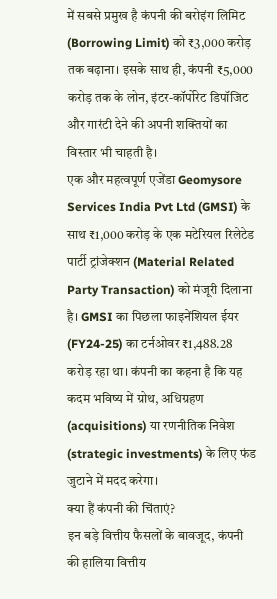में सबसे प्रमुख है कंपनी की बरोइंग लिमिट (Borrowing Limit) को ₹3,000 करोड़ तक बढ़ाना। इसके साथ ही, कंपनी ₹5,000 करोड़ तक के लोन, इंटर-कॉर्पोरेट डिपॉजिट और गारंटी देने की अपनी शक्तियों का विस्तार भी चाहती है।
एक और महत्वपूर्ण एजेंडा Geomysore Services India Pvt Ltd (GMSI) के साथ ₹1,000 करोड़ के एक मटेरियल रिलेटेड पार्टी ट्रांजेक्शन (Material Related Party Transaction) को मंजूरी दिलाना है। GMSI का पिछला फाइनेंशियल ईयर (FY24-25) का टर्नओवर ₹1,488.28 करोड़ रहा था। कंपनी का कहना है कि यह कदम भविष्य में ग्रोथ, अधिग्रहण (acquisitions) या रणनीतिक निवेश (strategic investments) के लिए फंड जुटाने में मदद करेगा।
क्या हैं कंपनी की चिंताएं?
इन बड़े वित्तीय फैसलों के बावजूद, कंपनी की हालिया वित्तीय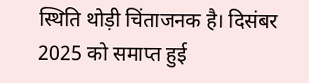स्थिति थोड़ी चिंताजनक है। दिसंबर 2025 को समाप्त हुई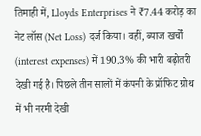तिमाही में, Lloyds Enterprises ने ₹7.44 करोड़ का नेट लॉस (Net Loss) दर्ज किया। वहीं, ब्याज खर्चों (interest expenses) में 190.3% की भारी बढ़ोतरी देखी गई है। पिछले तीन सालों में कंपनी के प्रॉफिट ग्रोथ में भी नरमी देखी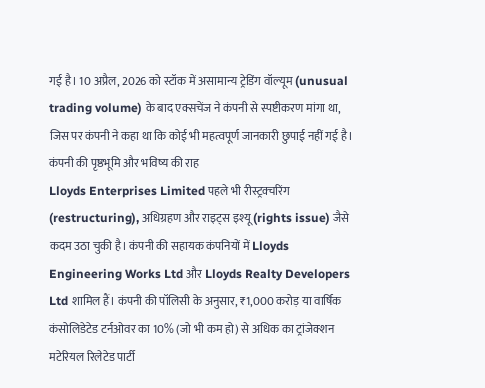गई है। 10 अप्रैल, 2026 को स्टॉक में असामान्य ट्रेडिंग वॉल्यूम (unusual trading volume) के बाद एक्सचेंज ने कंपनी से स्पष्टीकरण मांगा था, जिस पर कंपनी ने कहा था कि कोई भी महत्वपूर्ण जानकारी छुपाई नहीं गई है।
कंपनी की पृष्ठभूमि और भविष्य की राह
Lloyds Enterprises Limited पहले भी रीस्ट्रक्चरिंग (restructuring), अधिग्रहण और राइट्स इश्यू (rights issue) जैसे कदम उठा चुकी है। कंपनी की सहायक कंपनियों में Lloyds Engineering Works Ltd और Lloyds Realty Developers Ltd शामिल हैं। कंपनी की पॉलिसी के अनुसार, ₹1,000 करोड़ या वार्षिक कंसोलिडेटेड टर्नओवर का 10% (जो भी कम हो) से अधिक का ट्रांजेक्शन मटेरियल रिलेटेड पार्टी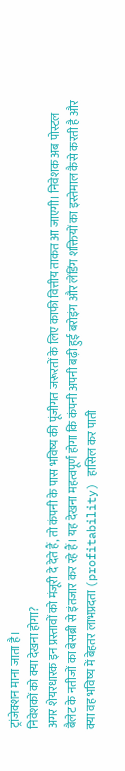ट्रांजेक्शन माना जाता है।
निवेशकों को क्या देखना होगा?
अगर शेयरधारक इन प्रस्तावों को मंजूरी दे देते हैं, तो कंपनी के पास भविष्य की पूंजीगत जरूरतों के लिए काफी वित्तीय ताकत आ जाएगी। निवेशक अब पोस्टल बैलेट के नतीजों का बेसब्री से इंतजार कर रहे हैं। यह देखना महत्वपूर्ण होगा कि कंपनी अपनी बढ़ी हुई बरोइंग और लेंडिंग शक्तियों का इस्तेमाल कैसे करती है और क्या वह भविष्य में बेहतर लाभप्रदता (profitability) हासिल कर पाती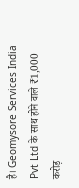है। Geomysore Services India Pvt Ltd के साथ होने वाले ₹1,000 करोड़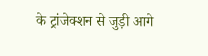के ट्रांजेक्शन से जुड़ी आगे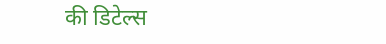की डिटेल्स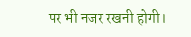पर भी नजर रखनी होगी।